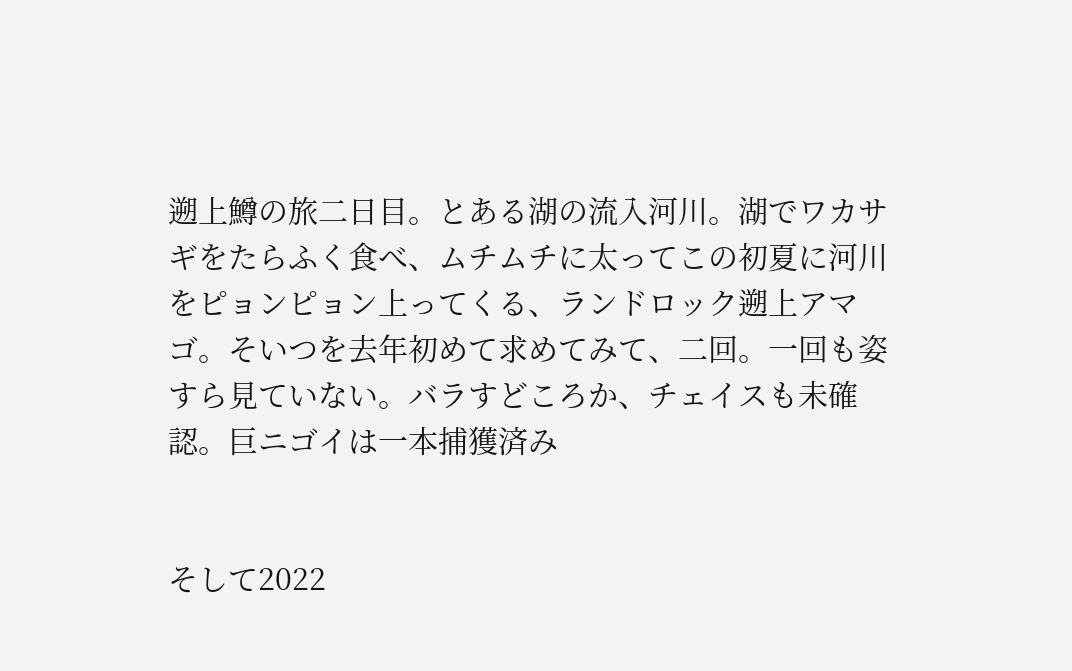遡上鱒の旅二日目。とある湖の流入河川。湖でワカサギをたらふく食べ、ムチムチに太ってこの初夏に河川をピョンピョン上ってくる、ランドロック遡上アマゴ。そいつを去年初めて求めてみて、二回。一回も姿すら見ていない。バラすどころか、チェイスも未確認。巨ニゴイは一本捕獲済み


そして2022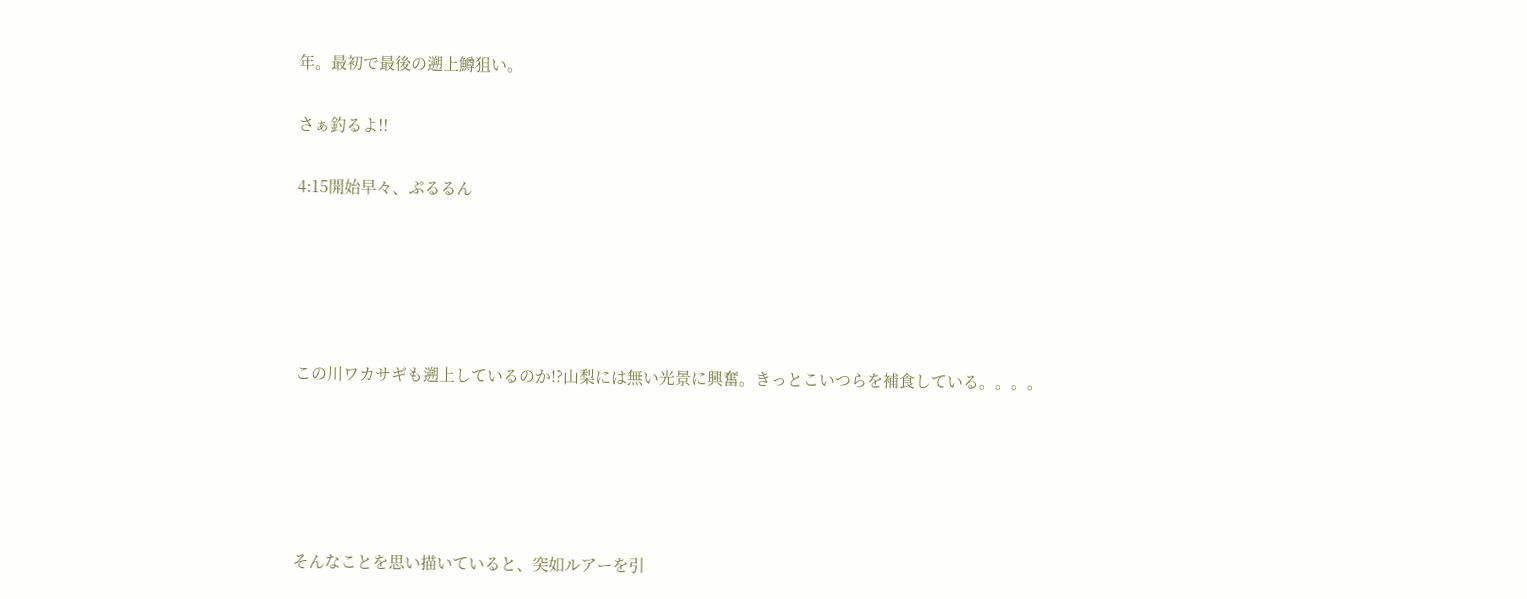年。最初で最後の遡上鱒狙い。

さぁ釣るよ!!

4:15開始早々、ぷるるん





この川ワカサギも遡上しているのか!?山梨には無い光景に興奮。きっとこいつらを補食している。。。。





そんなことを思い描いていると、突如ルアーを引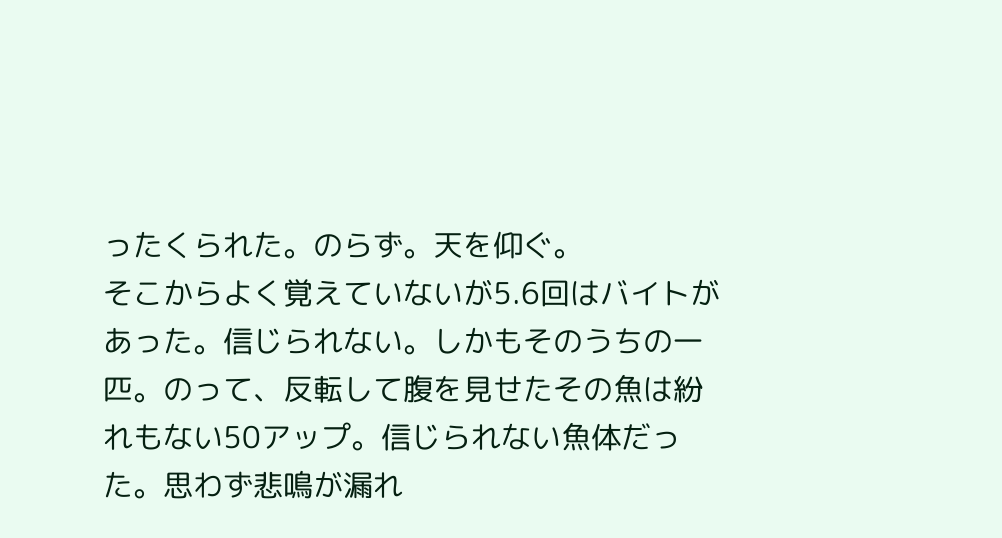ったくられた。のらず。天を仰ぐ。
そこからよく覚えていないが5.6回はバイトがあった。信じられない。しかもそのうちの一匹。のって、反転して腹を見せたその魚は紛れもない50アップ。信じられない魚体だった。思わず悲鳴が漏れ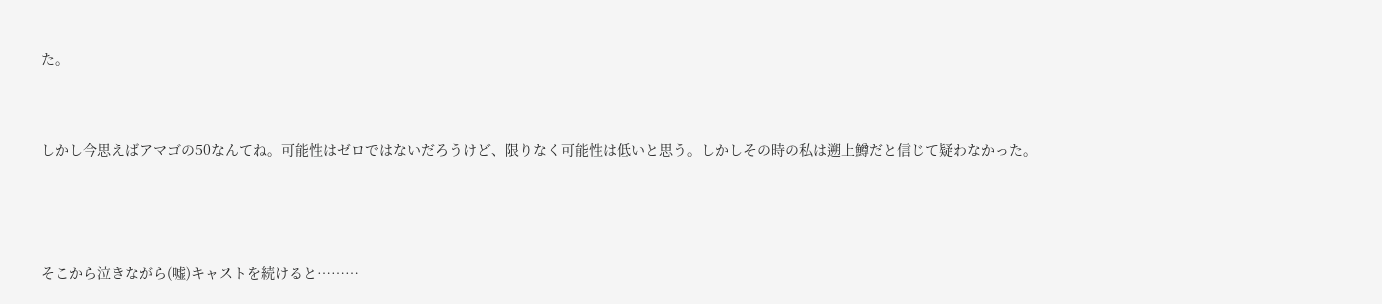た。


しかし今思えばアマゴの50なんてね。可能性はゼロではないだろうけど、限りなく可能性は低いと思う。しかしその時の私は遡上鱒だと信じて疑わなかった。



そこから泣きながら(嘘)キャストを続けると………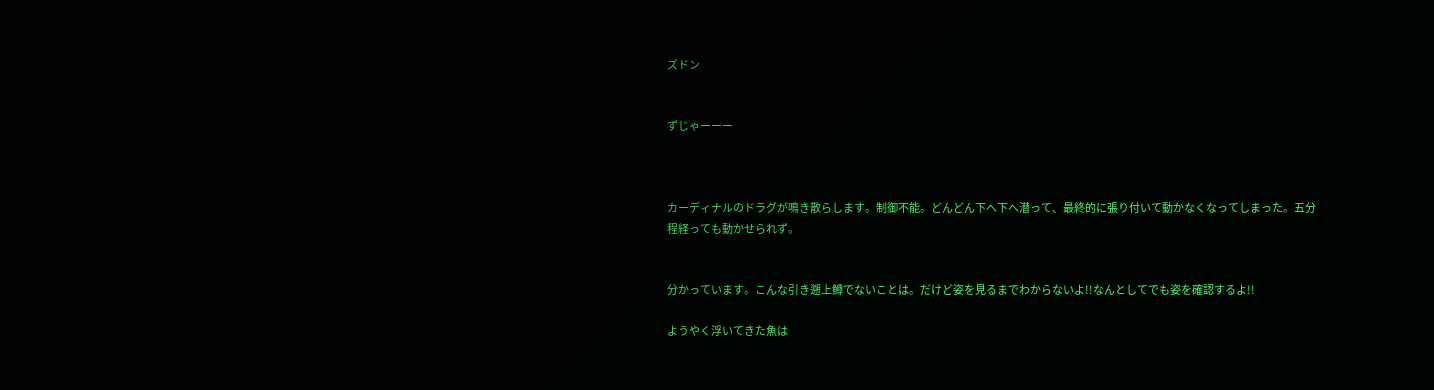ズドン


ずじゃーーー



カーディナルのドラグが鳴き散らします。制御不能。どんどん下へ下へ潜って、最終的に張り付いて動かなくなってしまった。五分程経っても動かせられず。


分かっています。こんな引き遡上鱒でないことは。だけど姿を見るまでわからないよ!!なんとしてでも姿を確認するよ!!

ようやく浮いてきた魚は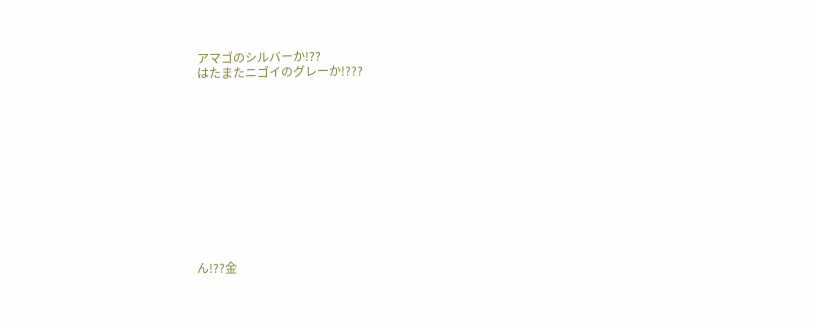アマゴのシルバーか!??
はたまたニゴイのグレーか!???












ん!??金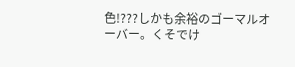色!???しかも余裕のゴーマルオーバー。くそでけ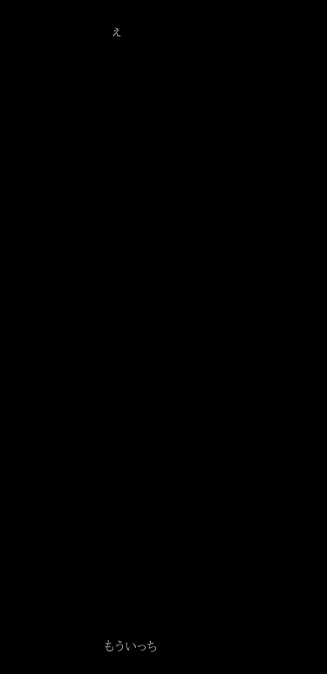ぇ


























もういっち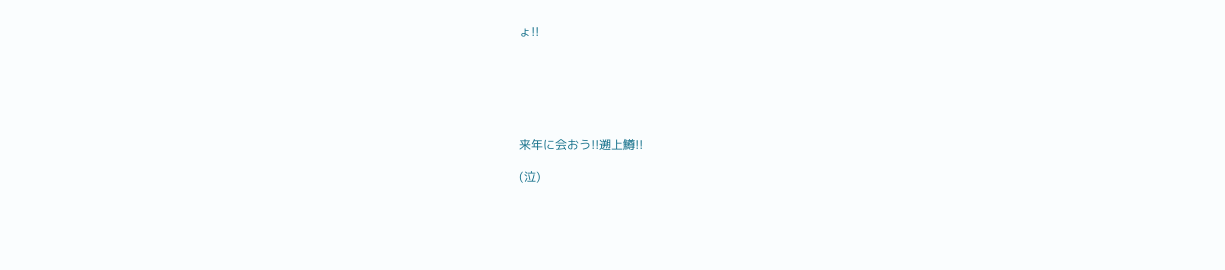ょ!!






来年に会おう!!遡上鱒!!

(泣)